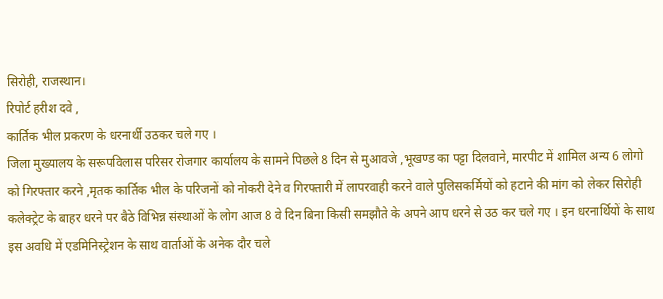सिरोही, राजस्थान।
रिपोर्ट हरीश दवे ,
कार्तिक भील प्रकरण के धरनार्थी उठकर चले गए ।
जिला मुख्यालय के सरूपविलास परिसर रोजगार कार्यालय के सामने पिछले 8 दिन से मुआवजे ,भूखण्ड का पट्टा दिलवाने, मारपीट में शामिल अन्य 6 लोगो को गिरफ्तार करने ,मृतक कार्तिक भील के परिजनों को नोकरी देने व गिरफ्तारी में लापरवाही करने वाले पुलिसकर्मियों को हटाने की मांग को लेकर सिरोही कलेक्ट्रेट के बाहर धरने पर बैठे विभिन्न संस्थाओं के लोग आज 8 वे दिन बिना किसी समझौते के अपने आप धरने से उठ कर चले गए । इन धरनार्थियों के साथ इस अवधि में एडमिनिस्ट्रेशन के साथ वार्ताओं के अनेक दौर चले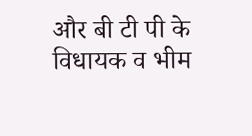और बी टी पी के विधायक व भीम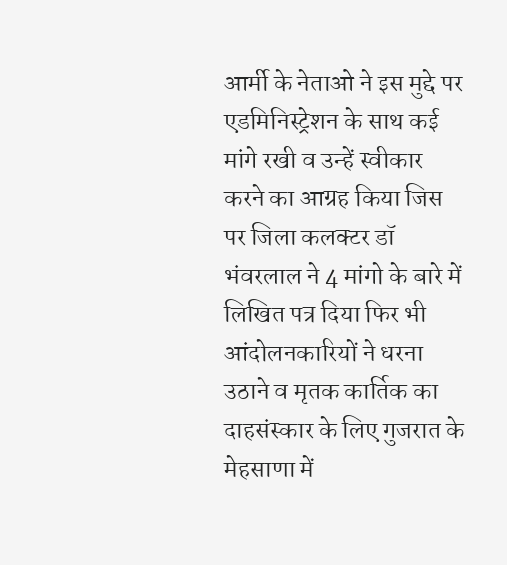आर्मी के नेताओ ने इस मुद्दे पर एडमिनिस्ट्रेशन के साथ कई मांगे रखी व उन्हें स्वीकार करने का आग्रह किया जिस पर जिला कलक्टर डॉ भंवरलाल ने 4 मांगो के बारे में लिखित पत्र दिया फिर भी आंदोलनकारियों ने धरना उठाने व मृतक कार्तिक का दाहसंस्कार के लिए गुजरात के मेहसाणा में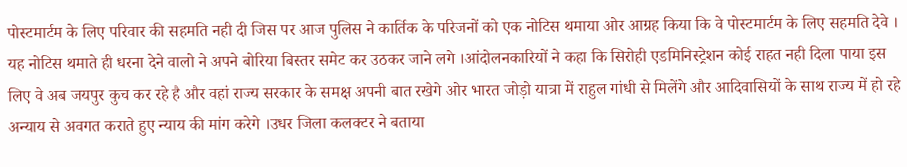पोस्टमार्टम के लिए परिवार की सहमति नही दी जिस पर आज पुलिस ने कार्तिक के परिजनों को एक नोटिस थमाया ओर आग्रह किया कि वे पोस्टमार्टम के लिए सहमति देवे । यह नोटिस थमाते ही धरना देने वालो ने अपने बोरिया बिस्तर समेट कर उठकर जाने लगे ।आंदोलनकारियों ने कहा कि सिरोही एडमिनिस्ट्रेशन कोई राहत नही दिला पाया इस लिए वे अब जयपुर कुच कर रहे है और वहां राज्य सरकार के समक्ष अपनी बात रखेगे ओर भारत जोड़ो यात्रा में राहुल गांधी से मिलेंगे और आदिवासियों के साथ राज्य में हो रहे अन्याय से अवगत कराते हुए न्याय की मांग करेगे ।उधर जिला कलक्टर ने बताया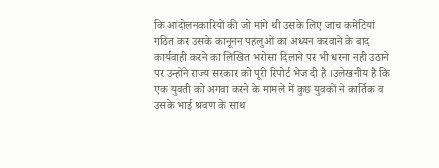कि आंदोलनकारियों की जो मांगे थी उसके लिए जाच कमेटियां गठित कर उसके कानूनन पहलुओं का अध्यन करवाने के बाद कार्यवाही करने का लिखित भरोसा दिलाने पर भी धरना नही उठाने पर उन्होंने राज्य सरकार को पूरी रिपोर्ट भेज दी है ।उलेखनीय है कि एक युवती को अगवा करने के मामले में कुछ युवकों ने कार्तिक व उसके भाई श्रवण के साथ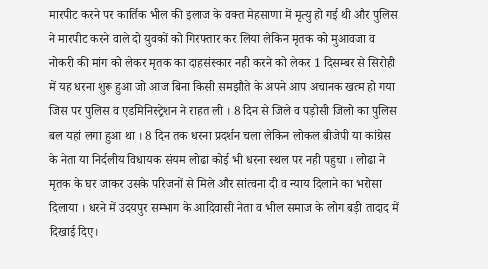मारपीट करने पर कार्तिक भील की इलाज के वक्त मेहसाणा में मृत्यु हो गई थी और पुलिस ने मारपीट करने वाले दो युवकों को गिरफ्तार कर लिया लेकिन मृतक को मुआवजा व नोकरी की मांग को लेकर मृतक का दाहसंस्कार नही करने को लेकर 1 दिसम्बर से सिरोही में यह धरना शुरू हुआ जो आज बिना किसी समझौते के अपने आप अचानक खत्म हो गया जिस पर पुलिस व एडमिनिस्ट्रेशन ने राहत ली । 8 दिन से जिले व पड़ोसी जिलो का पुलिस बल यहां लगा हुआ था । 8 दिन तक धरना प्रदर्शन चला लेकिन लोकल बीजेपी या कांग्रेस के नेता या निर्दलीय विधायक संयम लोढा कोई भी धरना स्थल पर नही पहुचा । लोढा ने मृतक के घर जाकर उसके परिजनों से मिले और सांत्वना दी व न्याय दिलाने का भरोसा दिलाया । धरने में उदयपुर सम्भाग के आदिवासी नेता व भील समाज के लोग बड़ी तादाद में दिखाई दिए।